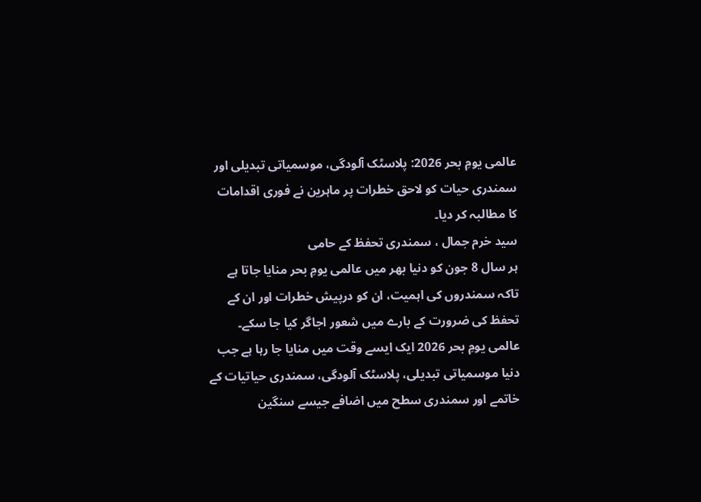عالمی یومِ بحر 2026: پلاسٹک آلودگی، موسمیاتی تبدیلی اور سمندری حیات کو لاحق خطرات پر ماہرین نے فوری اقدامات کا مطالبہ کر دیا۔
سید خرم جمال ، سمندری تحفظ کے حامی
ہر سال 8 جون کو دنیا بھر میں عالمی یومِ بحر منایا جاتا ہے تاکہ سمندروں کی اہمیت، ان کو درپیش خطرات اور ان کے تحفظ کی ضرورت کے بارے میں شعور اجاگر کیا جا سکے۔
عالمی یومِ بحر 2026 ایک ایسے وقت میں منایا جا رہا ہے جب دنیا موسمیاتی تبدیلی، پلاسٹک آلودگی، سمندری حیاتیات کے خاتمے اور سمندری سطح میں اضافے جیسے سنگین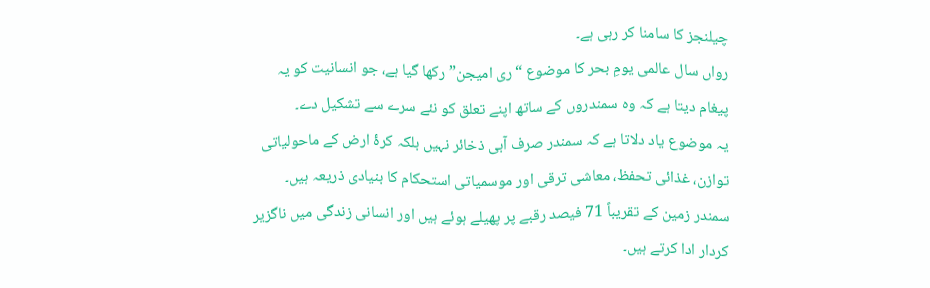چیلنجز کا سامنا کر رہی ہے۔
رواں سال عالمی یومِ بحر کا موضوع “ری امیجن” رکھا گیا ہے، جو انسانیت کو یہ پیغام دیتا ہے کہ وہ سمندروں کے ساتھ اپنے تعلق کو نئے سرے سے تشکیل دے۔
یہ موضوع یاد دلاتا ہے کہ سمندر صرف آبی ذخائر نہیں بلکہ کرۂ ارض کے ماحولیاتی توازن، غذائی تحفظ، معاشی ترقی اور موسمیاتی استحکام کا بنیادی ذریعہ ہیں۔
سمندر زمین کے تقریباً 71 فیصد رقبے پر پھیلے ہوئے ہیں اور انسانی زندگی میں ناگزیر کردار ادا کرتے ہیں۔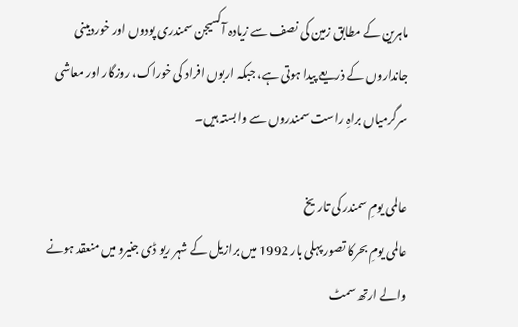ماہرین کے مطابق زمین کی نصف سے زیادہ آکسیجن سمندری پودوں اور خوردبینی جانداروں کے ذریعے پیدا ہوتی ہے، جبکہ اربوں افراد کی خوراک، روزگار اور معاشی سرگرمیاں براہِ راست سمندروں سے وابستہ ہیں۔

عالمی یومِ سمندر کی تاریخ
عالمی یومِ بحرکا تصور پہلی بار 1992 میں برازیل کے شہر ریو ڈی جنیرو میں منعقد ہونے والے ارتھ سمٹ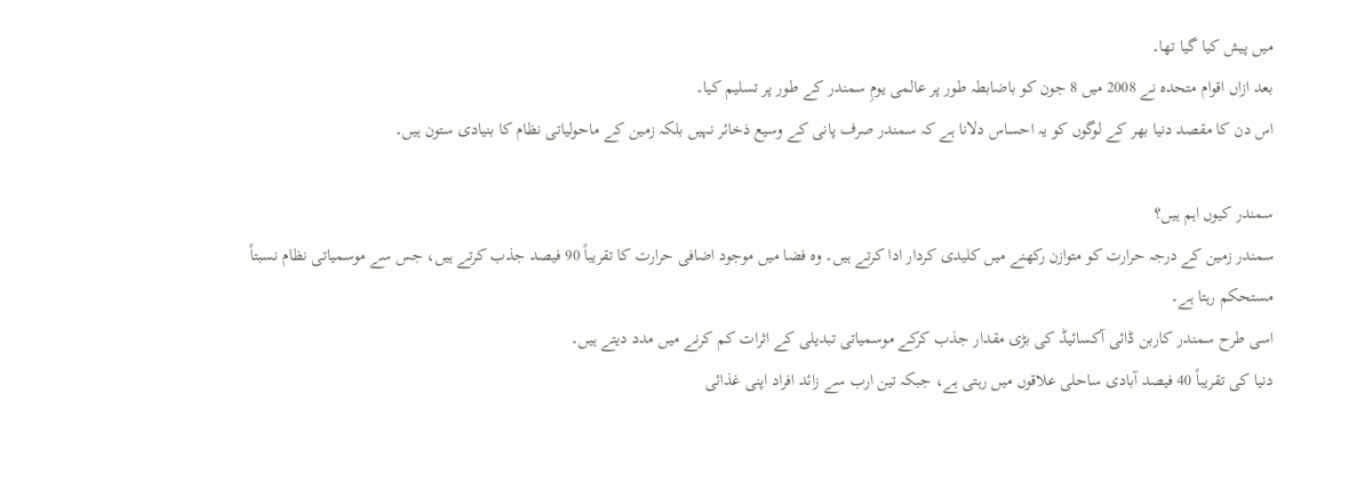میں پیش کیا گیا تھا۔
بعد ازاں اقوام متحدہ نے 2008 میں 8 جون کو باضابطہ طور پر عالمی یومِ سمندر کے طور پر تسلیم کیا۔
اس دن کا مقصد دنیا بھر کے لوگوں کو یہ احساس دلانا ہے کہ سمندر صرف پانی کے وسیع ذخائر نہیں بلکہ زمین کے ماحولیاتی نظام کا بنیادی ستون ہیں۔

سمندر کیوں اہم ہیں؟
سمندر زمین کے درجہ حرارت کو متوازن رکھنے میں کلیدی کردار ادا کرتے ہیں۔ وہ فضا میں موجود اضافی حرارت کا تقریباً 90 فیصد جذب کرتے ہیں، جس سے موسمیاتی نظام نسبتاً مستحکم رہتا ہے۔
اسی طرح سمندر کاربن ڈائی آکسائیڈ کی بڑی مقدار جذب کرکے موسمیاتی تبدیلی کے اثرات کم کرنے میں مدد دیتے ہیں۔
دنیا کی تقریباً 40 فیصد آبادی ساحلی علاقوں میں رہتی ہے، جبکہ تین ارب سے زائد افراد اپنی غذائی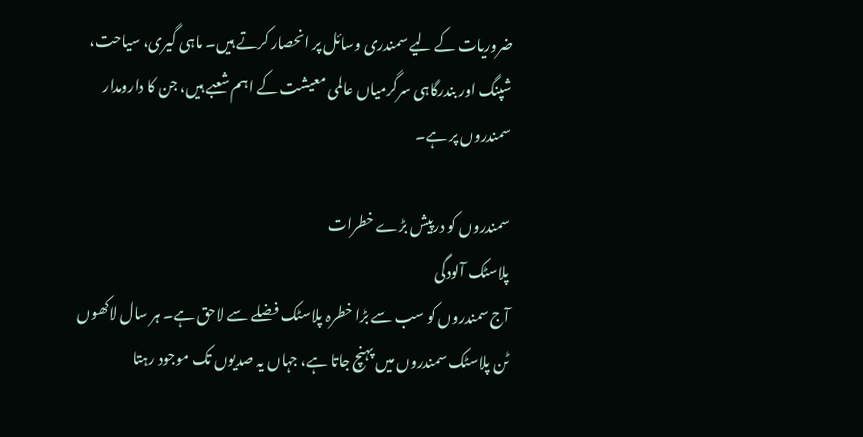ضروریات کے لیے سمندری وسائل پر انحصار کرتے ہیں۔ ماہی گیری، سیاحت، شپنگ اور بندرگاہی سرگرمیاں عالمی معیشت کے اہم شعبے ہیں، جن کا دارومدار سمندروں پر ہے۔

سمندروں کو درپیش بڑے خطرات
پلاسٹک آلودگی
آج سمندروں کو سب سے بڑا خطرہ پلاسٹک فضلے سے لاحق ہے۔ ہر سال لاکھوں ٹن پلاسٹک سمندروں میں پہنچ جاتا ہے، جہاں یہ صدیوں تک موجود رہتا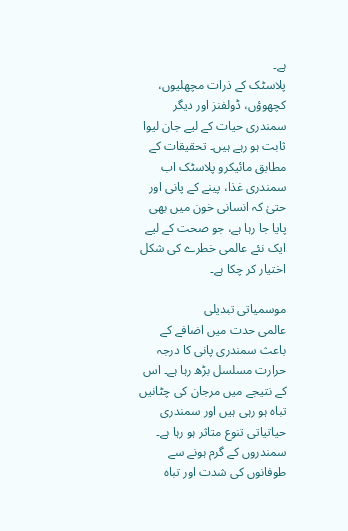ہے۔
پلاسٹک کے ذرات مچھلیوں، کچھوؤں، ڈولفنز اور دیگر سمندری حیات کے لیے جان لیوا ثابت ہو رہے ہیں۔ تحقیقات کے مطابق مائیکرو پلاسٹک اب سمندری غذا، پینے کے پانی اور حتیٰ کہ انسانی خون میں بھی پایا جا رہا ہے، جو صحت کے لیے ایک نئے عالمی خطرے کی شکل اختیار کر چکا ہے۔

موسمیاتی تبدیلی
عالمی حدت میں اضافے کے باعث سمندری پانی کا درجہ حرارت مسلسل بڑھ رہا ہے۔ اس کے نتیجے میں مرجان کی چٹانیں تباہ ہو رہی ہیں اور سمندری حیاتیاتی تنوع متاثر ہو رہا ہے۔
سمندروں کے گرم ہونے سے طوفانوں کی شدت اور تباہ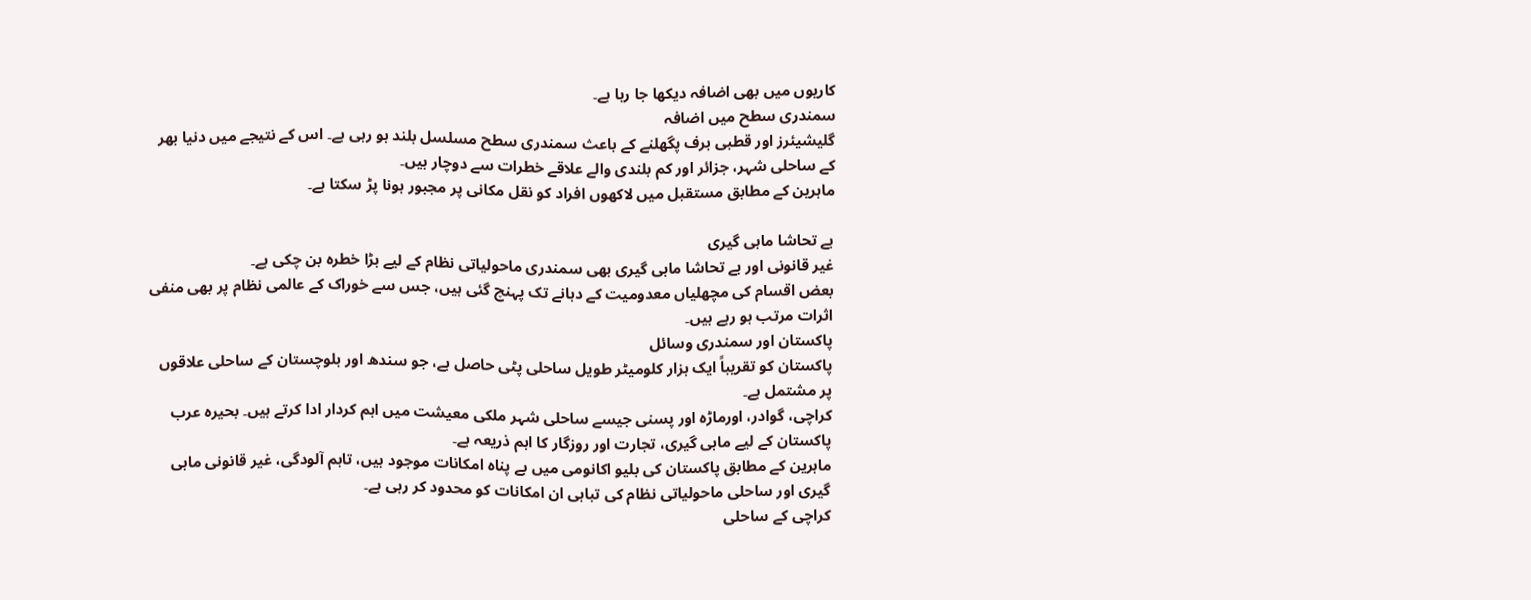کاریوں میں بھی اضافہ دیکھا جا رہا ہے۔
سمندری سطح میں اضافہ
گلیشیئرز اور قطبی برف پگھلنے کے باعث سمندری سطح مسلسل بلند ہو رہی ہے۔ اس کے نتیجے میں دنیا بھر کے ساحلی شہر، جزائر اور کم بلندی والے علاقے خطرات سے دوچار ہیں۔
ماہرین کے مطابق مستقبل میں لاکھوں افراد کو نقل مکانی پر مجبور ہونا پڑ سکتا ہے۔

بے تحاشا ماہی گیری
غیر قانونی اور بے تحاشا ماہی گیری بھی سمندری ماحولیاتی نظام کے لیے بڑا خطرہ بن چکی ہے۔
بعض اقسام کی مچھلیاں معدومیت کے دہانے تک پہنچ گئی ہیں، جس سے خوراک کے عالمی نظام پر بھی منفی اثرات مرتب ہو رہے ہیں۔
پاکستان اور سمندری وسائل
پاکستان کو تقریباً ایک ہزار کلومیٹر طویل ساحلی پٹی حاصل ہے، جو سندھ اور بلوچستان کے ساحلی علاقوں پر مشتمل ہے۔
کراچی، گوادر، اورماڑہ اور پسنی جیسے ساحلی شہر ملکی معیشت میں اہم کردار ادا کرتے ہیں۔ بحیرہ عرب پاکستان کے لیے ماہی گیری، تجارت اور روزگار کا اہم ذریعہ ہے۔
ماہرین کے مطابق پاکستان کی بلیو اکانومی میں بے پناہ امکانات موجود ہیں، تاہم آلودگی، غیر قانونی ماہی گیری اور ساحلی ماحولیاتی نظام کی تباہی ان امکانات کو محدود کر رہی ہے۔
کراچی کے ساحلی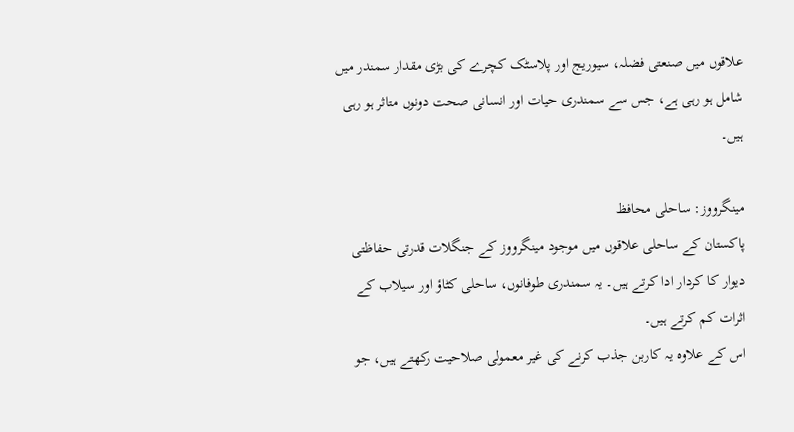علاقوں میں صنعتی فضلہ، سیوریج اور پلاسٹک کچرے کی بڑی مقدار سمندر میں شامل ہو رہی ہے، جس سے سمندری حیات اور انسانی صحت دونوں متاثر ہو رہی ہیں۔

مینگرووز: ساحلی محافظ
پاکستان کے ساحلی علاقوں میں موجود مینگرووز کے جنگلات قدرتی حفاظتی دیوار کا کردار ادا کرتے ہیں۔ یہ سمندری طوفانوں، ساحلی کٹاؤ اور سیلاب کے اثرات کم کرتے ہیں۔
اس کے علاوہ یہ کاربن جذب کرنے کی غیر معمولی صلاحیت رکھتے ہیں، جو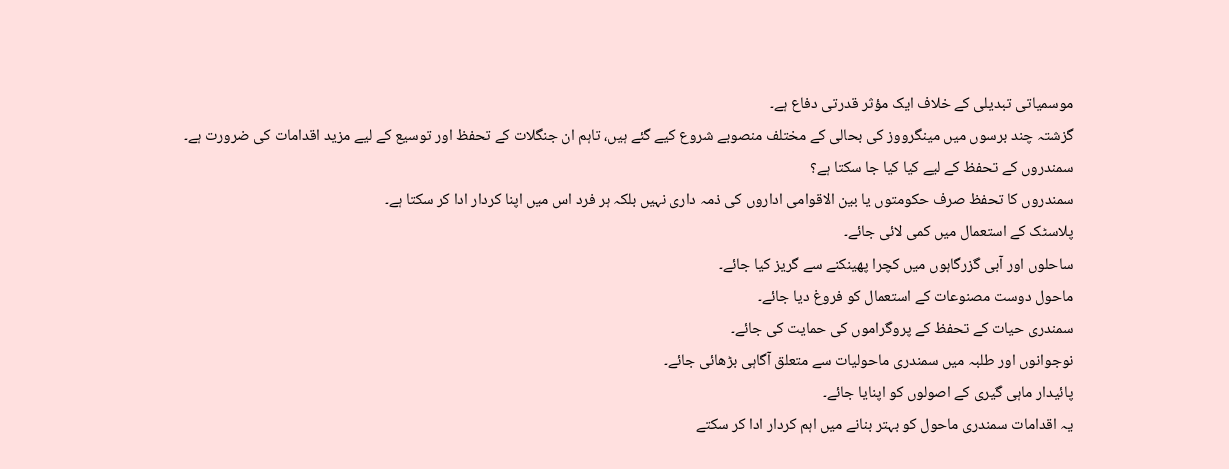موسمیاتی تبدیلی کے خلاف ایک مؤثر قدرتی دفاع ہے۔
گزشتہ چند برسوں میں مینگرووز کی بحالی کے مختلف منصوبے شروع کیے گئے ہیں، تاہم ان جنگلات کے تحفظ اور توسیع کے لیے مزید اقدامات کی ضرورت ہے۔
سمندروں کے تحفظ کے لیے کیا کیا جا سکتا ہے؟
سمندروں کا تحفظ صرف حکومتوں یا بین الاقوامی اداروں کی ذمہ داری نہیں بلکہ ہر فرد اس میں اپنا کردار ادا کر سکتا ہے۔
پلاسٹک کے استعمال میں کمی لائی جائے۔
ساحلوں اور آبی گزرگاہوں میں کچرا پھینکنے سے گریز کیا جائے۔
ماحول دوست مصنوعات کے استعمال کو فروغ دیا جائے۔
سمندری حیات کے تحفظ کے پروگراموں کی حمایت کی جائے۔
نوجوانوں اور طلبہ میں سمندری ماحولیات سے متعلق آگاہی بڑھائی جائے۔
پائیدار ماہی گیری کے اصولوں کو اپنایا جائے۔
یہ اقدامات سمندری ماحول کو بہتر بنانے میں اہم کردار ادا کر سکتے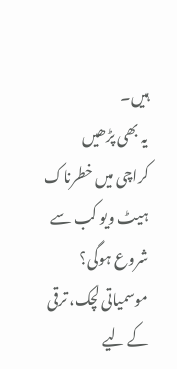ہیں۔
یہ بھی پڑھیں
کراچی میں خطرناک ہیٹ ویو کب سے شروع ہوگی؟
موسمیاتی لچک، ترقی کے لیے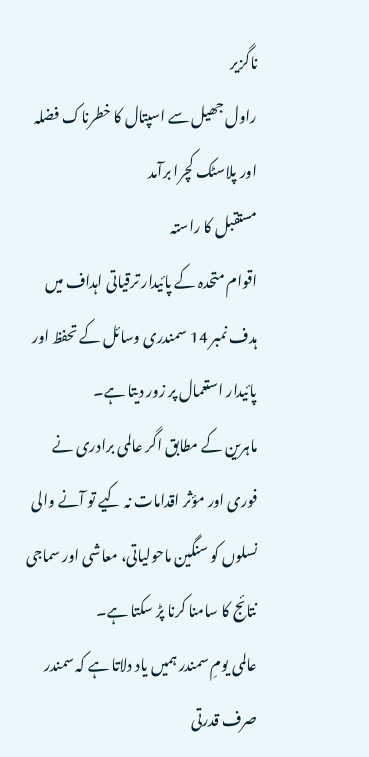ناگزیر
راول جھیل سے اسپتال کا خطرناک فضلہ اور پلاسٹک کچرا برآمد
مستقبل کا راستہ
اقوام متحدہ کے پائیدار ترقیاتی اہداف میں ہدف نمبر 14 سمندری وسائل کے تحفظ اور پائیدار استعمال پر زور دیتا ہے۔
ماہرین کے مطابق اگر عالمی برادری نے فوری اور مؤثر اقدامات نہ کیے تو آنے والی نسلوں کو سنگین ماحولیاتی، معاشی اور سماجی نتائج کا سامنا کرنا پڑ سکتا ہے۔
عالمی یومِ سمندر ہمیں یاد دلاتا ہے کہ سمندر صرف قدرتی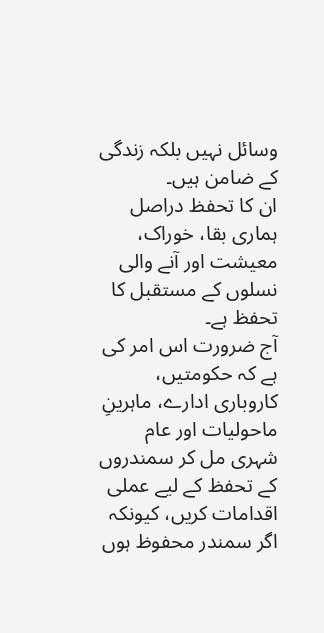وسائل نہیں بلکہ زندگی کے ضامن ہیں۔
ان کا تحفظ دراصل ہماری بقا، خوراک، معیشت اور آنے والی نسلوں کے مستقبل کا تحفظ ہے۔
آج ضرورت اس امر کی ہے کہ حکومتیں، کاروباری ادارے، ماہرینِ ماحولیات اور عام شہری مل کر سمندروں کے تحفظ کے لیے عملی اقدامات کریں، کیونکہ اگر سمندر محفوظ ہوں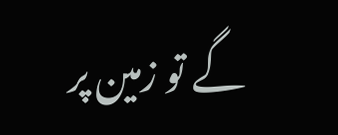گے تو زمین پر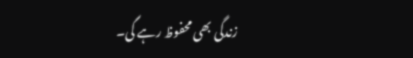زندگی بھی محفوظ رہے گی۔